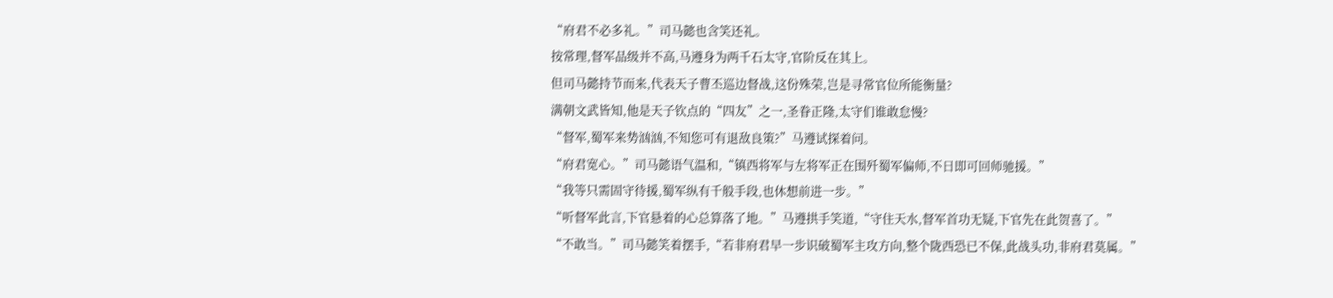“府君不必多礼。”司马懿也含笑还礼。
按常理,督军品级并不高,马遵身为两千石太守,官阶反在其上。
但司马懿持节而来,代表天子曹丕巡边督战,这份殊荣,岂是寻常官位所能衡量?
满朝文武皆知,他是天子钦点的“四友”之一,圣眷正隆,太守们谁敢怠慢?
“督军,蜀军来势汹汹,不知您可有退敌良策?”马遵试探着问。
“府君宽心。”司马懿语气温和,“镇西将军与左将军正在围歼蜀军偏师,不日即可回师驰援。”
“我等只需固守待援,蜀军纵有千般手段,也休想前进一步。”
“听督军此言,下官悬着的心总算落了地。”马遵拱手笑道,“守住天水,督军首功无疑,下官先在此贺喜了。”
“不敢当。”司马懿笑着摆手,“若非府君早一步识破蜀军主攻方向,整个陇西恐已不保,此战头功,非府君莫属。”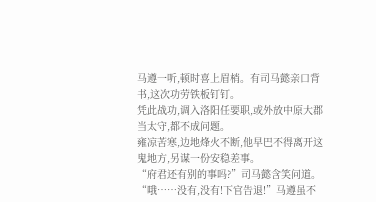马遵一听,顿时喜上眉梢。有司马懿亲口背书,这次功劳铁板钉钉。
凭此战功,调入洛阳任要职,或外放中原大郡当太守,都不成问题。
雍凉苦寒,边地烽火不断,他早巴不得离开这鬼地方,另谋一份安稳差事。
“府君还有别的事吗?”司马懿含笑问道。
“哦……没有,没有!下官告退!”马遵虽不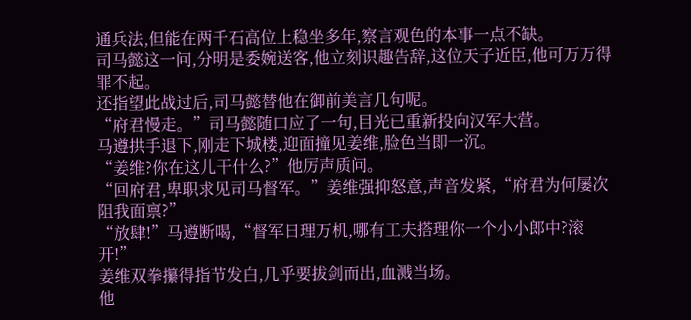通兵法,但能在两千石高位上稳坐多年,察言观色的本事一点不缺。
司马懿这一问,分明是委婉送客,他立刻识趣告辞,这位天子近臣,他可万万得罪不起。
还指望此战过后,司马懿替他在御前美言几句呢。
“府君慢走。”司马懿随口应了一句,目光已重新投向汉军大营。
马遵拱手退下,刚走下城楼,迎面撞见姜维,脸色当即一沉。
“姜维?你在这儿干什么?”他厉声质问。
“回府君,卑职求见司马督军。”姜维强抑怒意,声音发紧,“府君为何屡次阻我面禀?”
“放肆!”马遵断喝,“督军日理万机,哪有工夫搭理你一个小小郎中?滚开!”
姜维双拳攥得指节发白,几乎要拔剑而出,血溅当场。
他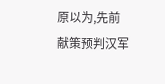原以为,先前献策预判汉军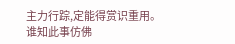主力行踪,定能得赏识重用。
谁知此事仿佛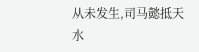从未发生,司马懿抵天水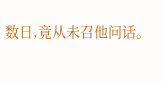数日,竟从未召他问话。